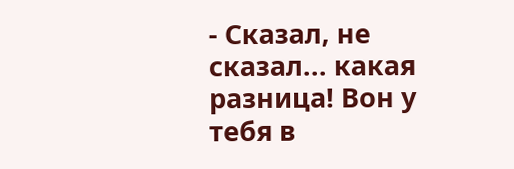- Сказал, не сказал... какая разница! Вон у тебя в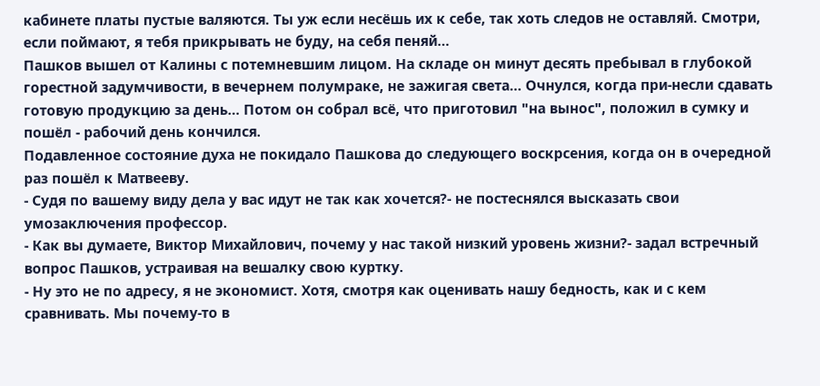кабинете платы пустые валяются. Ты уж если несёшь их к себе, так хоть следов не оставляй. Смотри, если поймают, я тебя прикрывать не буду, на себя пеняй...
Пашков вышел от Калины с потемневшим лицом. На складе он минут десять пребывал в глубокой горестной задумчивости, в вечернем полумраке, не зажигая света... Очнулся, когда при-несли сдавать готовую продукцию за день... Потом он собрал всё, что приготовил "на вынос", положил в сумку и пошёл - рабочий день кончился.
Подавленное состояние духа не покидало Пашкова до следующего воскрсения, когда он в очередной раз пошёл к Матвееву.
- Судя по вашему виду дела у вас идут не так как хочется?- не постеснялся высказать свои умозаключения профессор.
- Как вы думаете, Виктор Михайлович, почему у нас такой низкий уровень жизни?- задал встречный вопрос Пашков, устраивая на вешалку свою куртку.
- Ну это не по адресу, я не экономист. Хотя, смотря как оценивать нашу бедность, как и с кем сравнивать. Мы почему-то в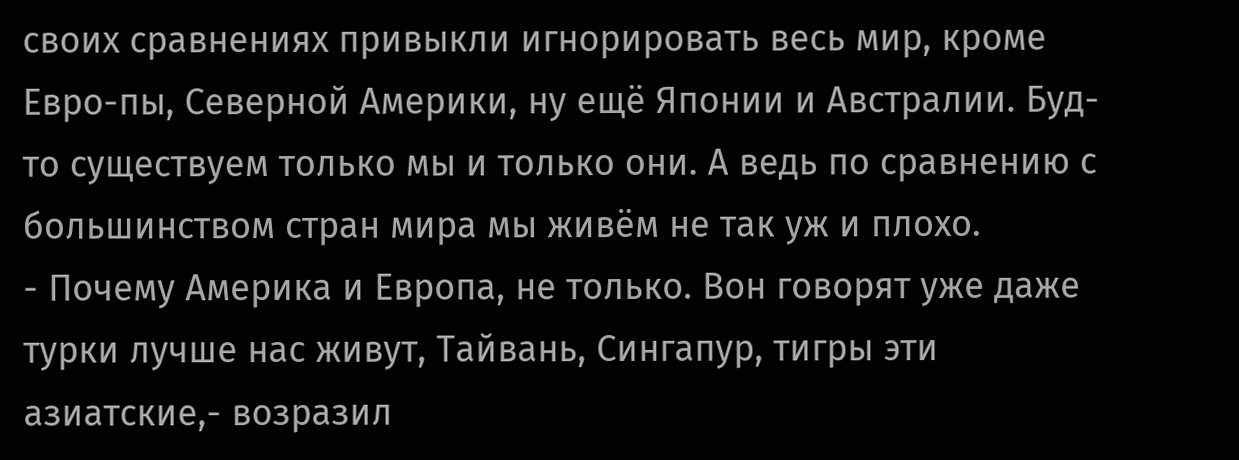своих сравнениях привыкли игнорировать весь мир, кроме Евро-пы, Северной Америки, ну ещё Японии и Австралии. Буд-то существуем только мы и только они. А ведь по сравнению с большинством стран мира мы живём не так уж и плохо.
- Почему Америка и Европа, не только. Вон говорят уже даже турки лучше нас живут, Тайвань, Сингапур, тигры эти азиатские,- возразил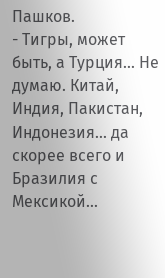Пашков.
- Тигры, может быть, а Турция... Не думаю. Китай, Индия, Пакистан, Индонезия... да скорее всего и Бразилия с Мексикой...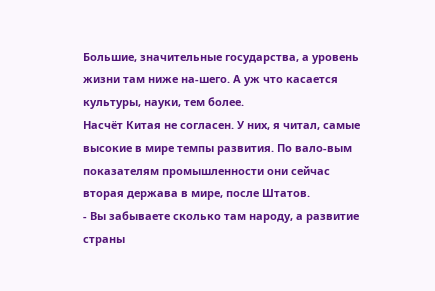Большие, значительные государства, а уровень жизни там ниже на-шего. А уж что касается культуры, науки, тем более.
Насчёт Китая не согласен. У них, я читал, самые высокие в мире темпы развития. По вало-вым показателям промышленности они сейчас вторая держава в мире, после Штатов.
- Вы забываете сколько там народу, а развитие страны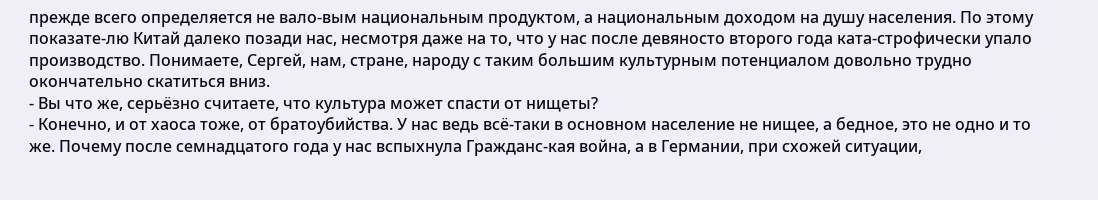прежде всего определяется не вало-вым национальным продуктом, а национальным доходом на душу населения. По этому показате-лю Китай далеко позади нас, несмотря даже на то, что у нас после девяносто второго года ката-строфически упало производство. Понимаете, Сергей, нам, стране, народу с таким большим культурным потенциалом довольно трудно окончательно скатиться вниз.
- Вы что же, серьёзно считаете, что культура может спасти от нищеты?
- Конечно, и от хаоса тоже, от братоубийства. У нас ведь всё-таки в основном население не нищее, а бедное, это не одно и то же. Почему после семнадцатого года у нас вспыхнула Гражданс-кая война, а в Германии, при схожей ситуации,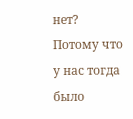нет? Потому что у нас тогда было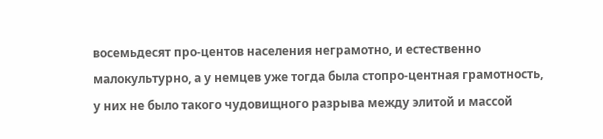восемьдесят про-центов населения неграмотно, и естественно малокультурно, а у немцев уже тогда была стопро-центная грамотность, у них не было такого чудовищного разрыва между элитой и массой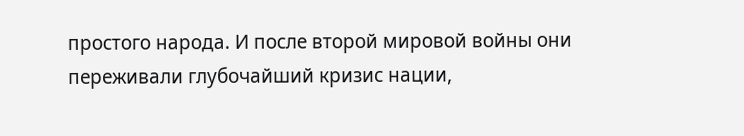простого народа. И после второй мировой войны они переживали глубочайший кризис нации,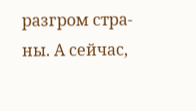разгром стра-ны. А сейчас,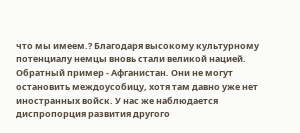что мы имеем.? Благодаря высокому культурному потенциалу немцы вновь стали великой нацией. Обратный пример - Афганистан. Они не могут остановить междоусобицу, хотя там давно уже нет иностранных войск. У нас же наблюдается диспропорция развития другого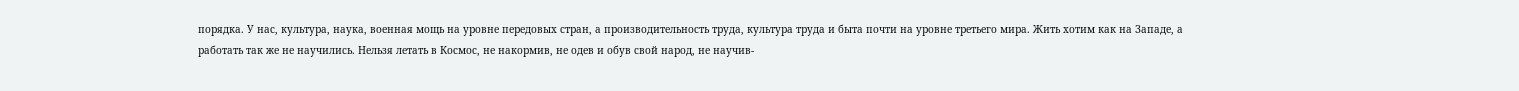порядка. У нас, культура, наука, военная мощь на уровне передовых стран, а производительность труда, культура труда и быта почти на уровне третьего мира. Жить хотим как на Западе, а работать так же не научились. Нельзя летать в Космос, не накормив, не одев и обув свой народ, не научив-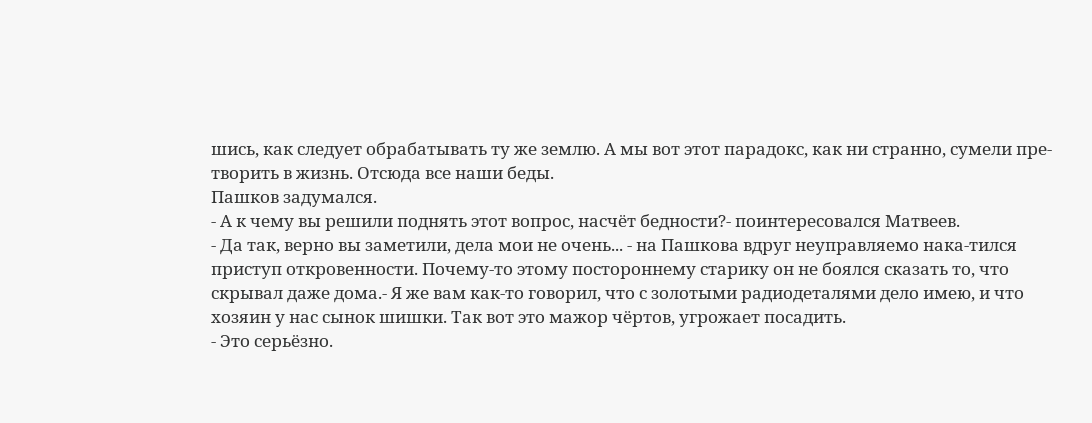шись, как следует обрабатывать ту же землю. А мы вот этот парадокс, как ни странно, сумели пре-творить в жизнь. Отсюда все наши беды.
Пашков задумался.
- А к чему вы решили поднять этот вопрос, насчёт бедности?- поинтересовался Матвеев.
- Да так, верно вы заметили, дела мои не очень... - на Пашкова вдруг неуправляемо нака-тился приступ откровенности. Почему-то этому постороннему старику он не боялся сказать то, что скрывал даже дома.- Я же вам как-то говорил, что с золотыми радиодеталями дело имею, и что хозяин у нас сынок шишки. Так вот это мажор чёртов, угрожает посадить.
- Это серьёзно.